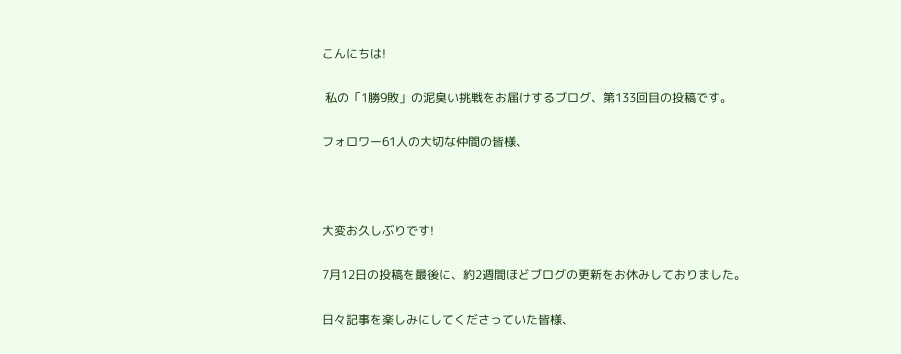こんにちは!

 私の「1勝9敗」の泥臭い挑戦をお届けするブログ、第133回目の投稿です。

フォロワー61人の大切な仲間の皆様、



大変お久しぶりです!

7月12日の投稿を最後に、約2週間ほどブログの更新をお休みしておりました。

日々記事を楽しみにしてくださっていた皆様、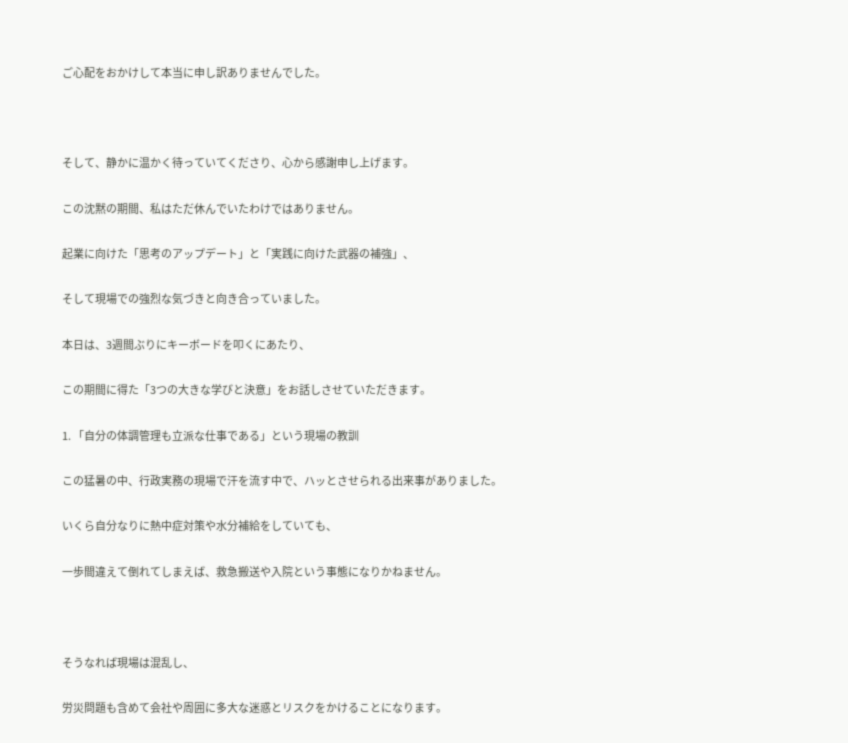ご心配をおかけして本当に申し訳ありませんでした。



そして、静かに温かく待っていてくださり、心から感謝申し上げます。

この沈黙の期間、私はただ休んでいたわけではありません。

起業に向けた「思考のアップデート」と「実践に向けた武器の補強」、

そして現場での強烈な気づきと向き合っていました。

本日は、3週間ぶりにキーボードを叩くにあたり、

この期間に得た「3つの大きな学びと決意」をお話しさせていただきます。

1. 「自分の体調管理も立派な仕事である」という現場の教訓

この猛暑の中、行政実務の現場で汗を流す中で、ハッとさせられる出来事がありました。

いくら自分なりに熱中症対策や水分補給をしていても、

一歩間違えて倒れてしまえば、救急搬送や入院という事態になりかねません。



そうなれば現場は混乱し、

労災問題も含めて会社や周囲に多大な迷惑とリスクをかけることになります。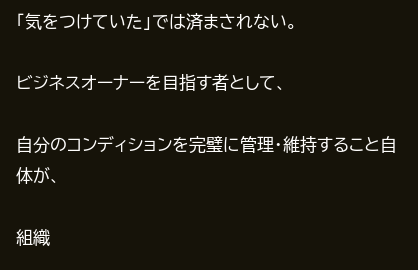「気をつけていた」では済まされない。

ビジネスオーナーを目指す者として、

自分のコンディションを完璧に管理・維持すること自体が、

組織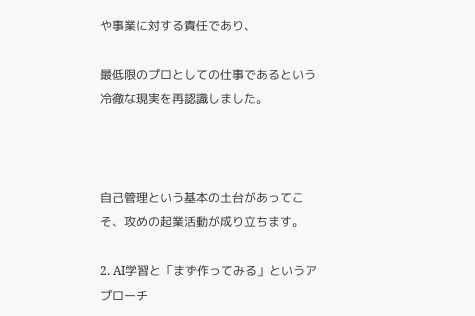や事業に対する責任であり、

最低限のプロとしての仕事であるという冷徹な現実を再認識しました。



自己管理という基本の土台があってこそ、攻めの起業活動が成り立ちます。

2. AI学習と「まず作ってみる」というアプローチ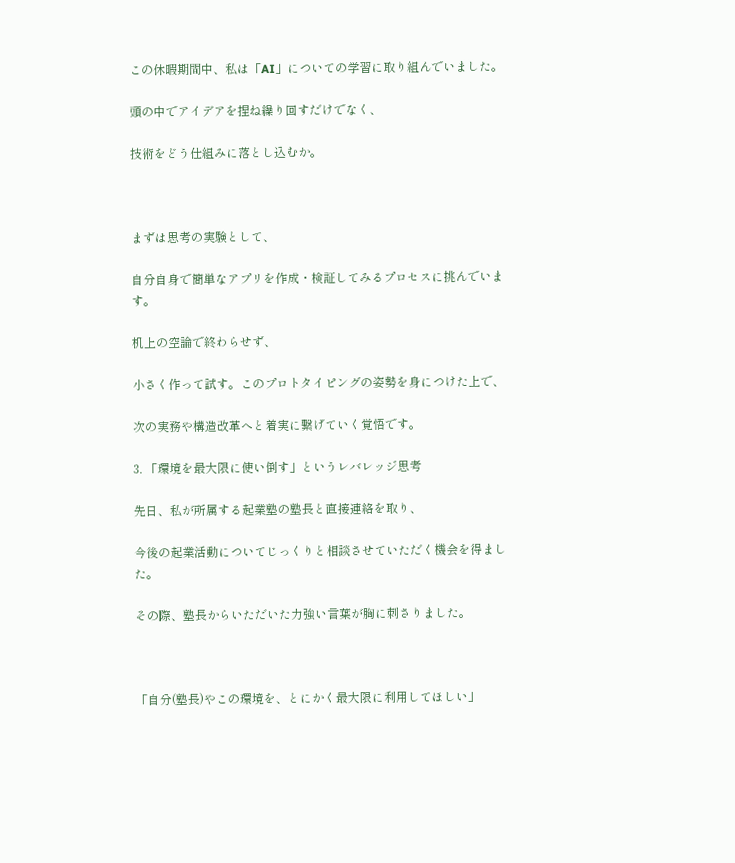この休暇期間中、私は「AI」についての学習に取り組んでいました。

頭の中でアイデアを捏ね繰り回すだけでなく、

技術をどう仕組みに落とし込むか。



まずは思考の実験として、

自分自身で簡単なアプリを作成・検証してみるプロセスに挑んでいます。

机上の空論で終わらせず、

小さく作って試す。このプロトタイピングの姿勢を身につけた上で、

次の実務や構造改革へと着実に繋げていく覚悟です。

3. 「環境を最大限に使い倒す」というレバレッジ思考

先日、私が所属する起業塾の塾長と直接連絡を取り、

今後の起業活動についてじっくりと相談させていただく機会を得ました。

その際、塾長からいただいた力強い言葉が胸に刺さりました。



「自分(塾長)やこの環境を、とにかく最大限に利用してほしい」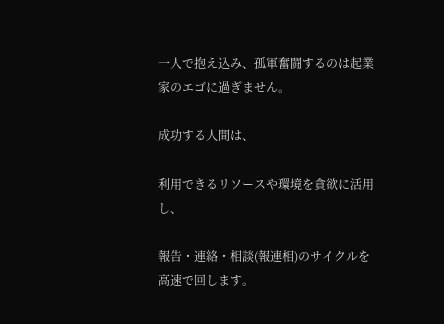一人で抱え込み、孤軍奮闘するのは起業家のエゴに過ぎません。

成功する人間は、

利用できるリソースや環境を貪欲に活用し、

報告・連絡・相談(報連相)のサイクルを高速で回します。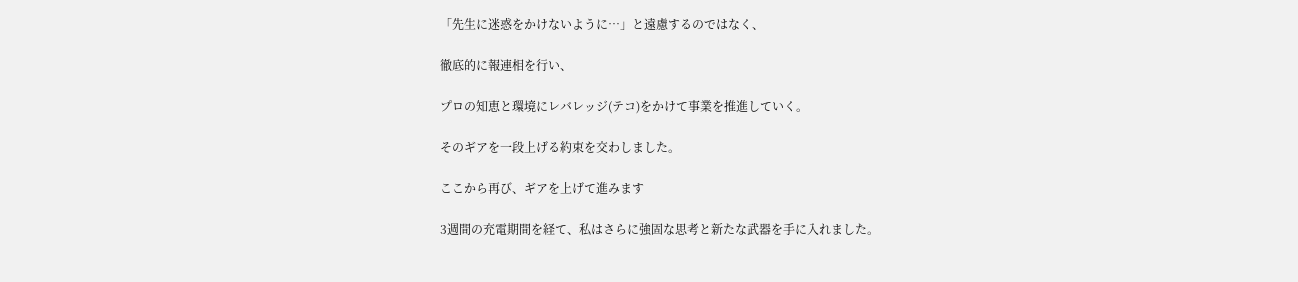「先生に迷惑をかけないように…」と遠慮するのではなく、

徹底的に報連相を行い、

プロの知恵と環境にレバレッジ(テコ)をかけて事業を推進していく。

そのギアを一段上げる約束を交わしました。

ここから再び、ギアを上げて進みます

3週間の充電期間を経て、私はさらに強固な思考と新たな武器を手に入れました。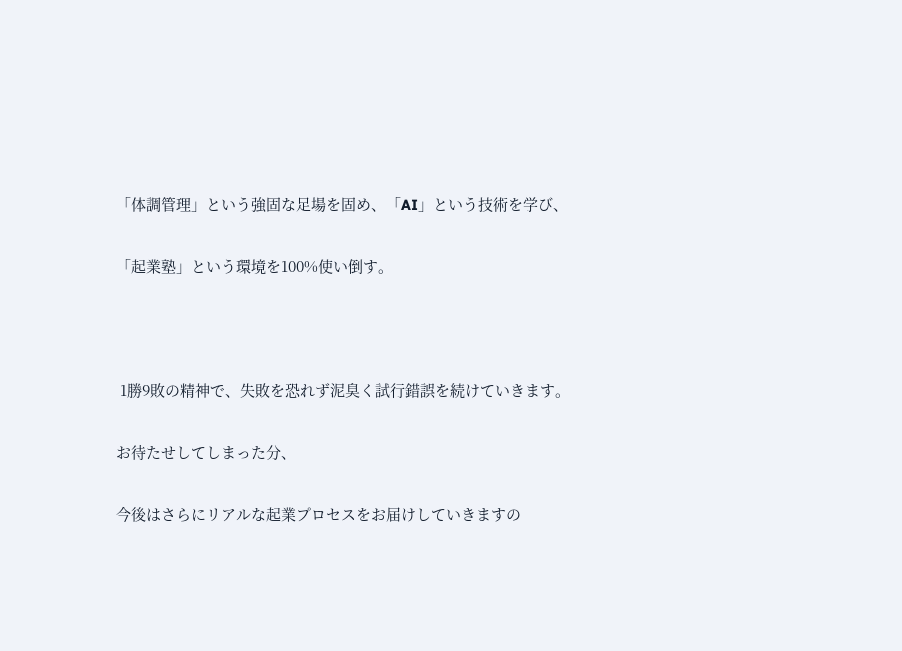「体調管理」という強固な足場を固め、「AI」という技術を学び、

「起業塾」という環境を100%使い倒す。



 1勝9敗の精神で、失敗を恐れず泥臭く試行錯誤を続けていきます。

お待たせしてしまった分、

今後はさらにリアルな起業プロセスをお届けしていきますの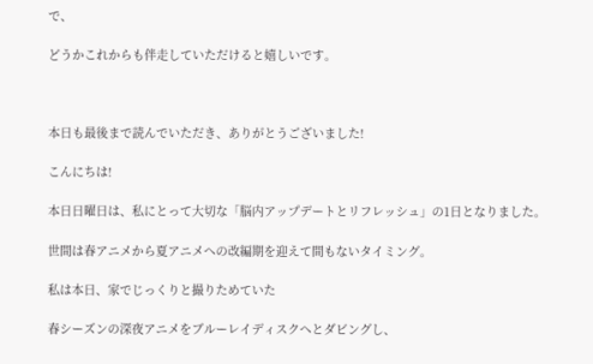で、

どうかこれからも伴走していただけると嬉しいです。



本日も最後まで読んでいただき、ありがとうございました!

こんにちは!

本日日曜日は、私にとって大切な「脳内アップデートとリフレッシュ」の1日となりました。

世間は春アニメから夏アニメへの改編期を迎えて間もないタイミング。

私は本日、家でじっくりと撮りためていた

春シーズンの深夜アニメをブルーレイディスクへとダビングし、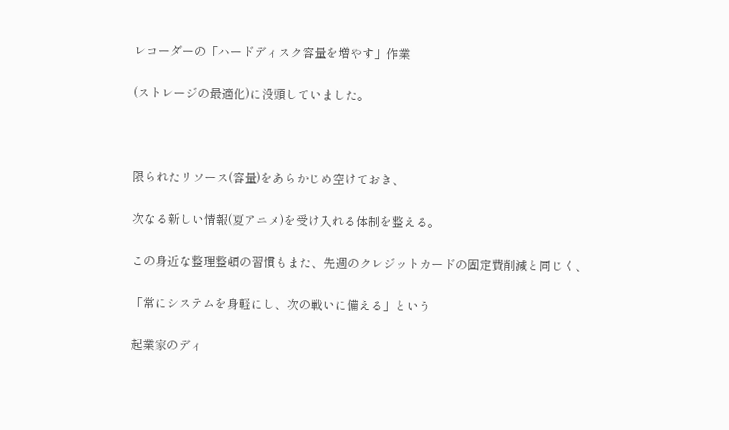レコーダーの「ハードディスク容量を増やす」作業

(ストレージの最適化)に没頭していました。



限られたリソース(容量)をあらかじめ空けておき、

次なる新しい情報(夏アニメ)を受け入れる体制を整える。

この身近な整理整頓の習慣もまた、先週のクレジットカードの固定費削減と同じく、

「常にシステムを身軽にし、次の戦いに備える」という

起業家のディ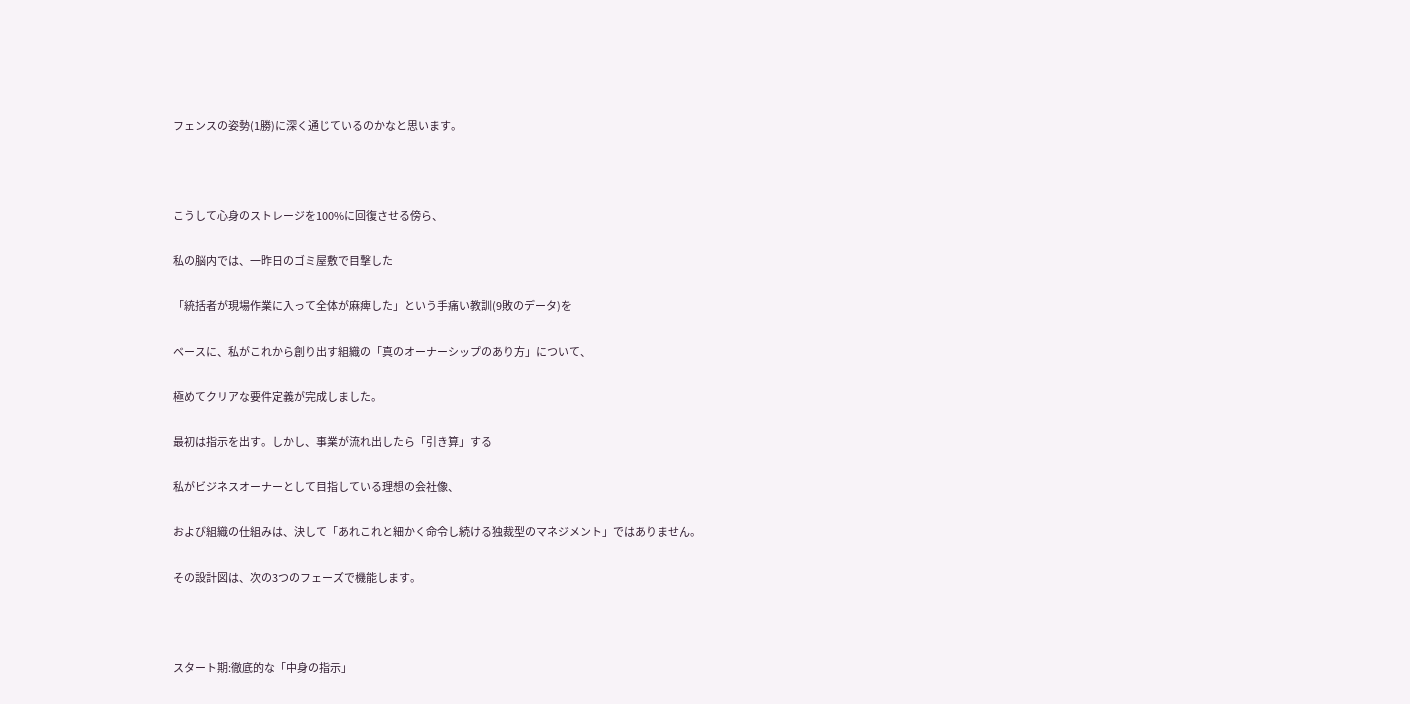フェンスの姿勢(1勝)に深く通じているのかなと思います。



こうして心身のストレージを100%に回復させる傍ら、

私の脳内では、一昨日のゴミ屋敷で目撃した

「統括者が現場作業に入って全体が麻痺した」という手痛い教訓(9敗のデータ)を

ベースに、私がこれから創り出す組織の「真のオーナーシップのあり方」について、

極めてクリアな要件定義が完成しました。

最初は指示を出す。しかし、事業が流れ出したら「引き算」する

私がビジネスオーナーとして目指している理想の会社像、

および組織の仕組みは、決して「あれこれと細かく命令し続ける独裁型のマネジメント」ではありません。

その設計図は、次の3つのフェーズで機能します。



スタート期:徹底的な「中身の指示」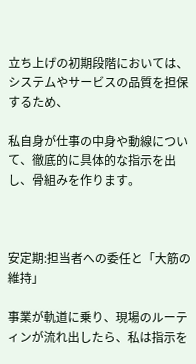立ち上げの初期段階においては、システムやサービスの品質を担保するため、

私自身が仕事の中身や動線について、徹底的に具体的な指示を出し、骨組みを作ります。



安定期:担当者への委任と「大筋の維持」

事業が軌道に乗り、現場のルーティンが流れ出したら、私は指示を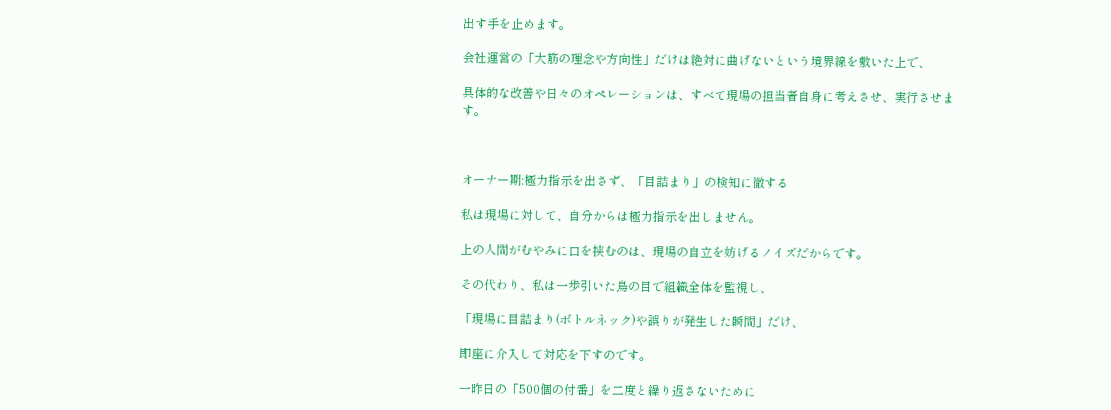出す手を止めます。

会社運営の「大筋の理念や方向性」だけは絶対に曲げないという境界線を敷いた上で、

具体的な改善や日々のオペレーションは、すべて現場の担当者自身に考えさせ、実行させます。



オーナー期:極力指示を出さず、「目詰まり」の検知に徹する

私は現場に対して、自分からは極力指示を出しません。

上の人間がむやみに口を挟むのは、現場の自立を妨げるノイズだからです。

その代わり、私は一歩引いた鳥の目で組織全体を監視し、

「現場に目詰まり(ボトルネック)や誤りが発生した瞬間」だけ、

即座に介入して対応を下すのです。

一昨日の「500個の付番」を二度と繰り返さないために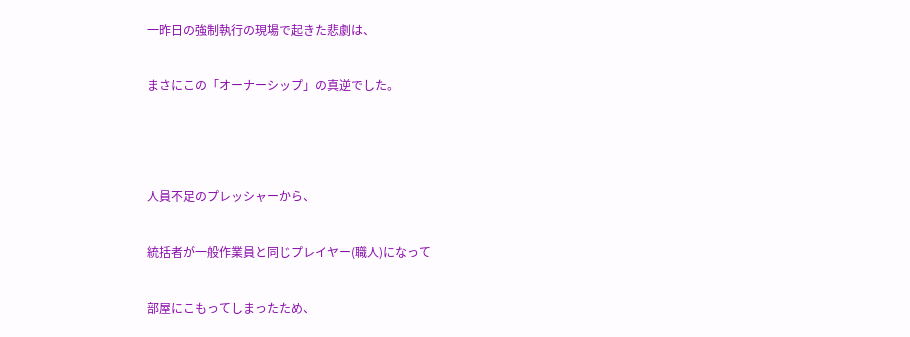一昨日の強制執行の現場で起きた悲劇は、

まさにこの「オーナーシップ」の真逆でした。



人員不足のプレッシャーから、

統括者が一般作業員と同じプレイヤー(職人)になって

部屋にこもってしまったため、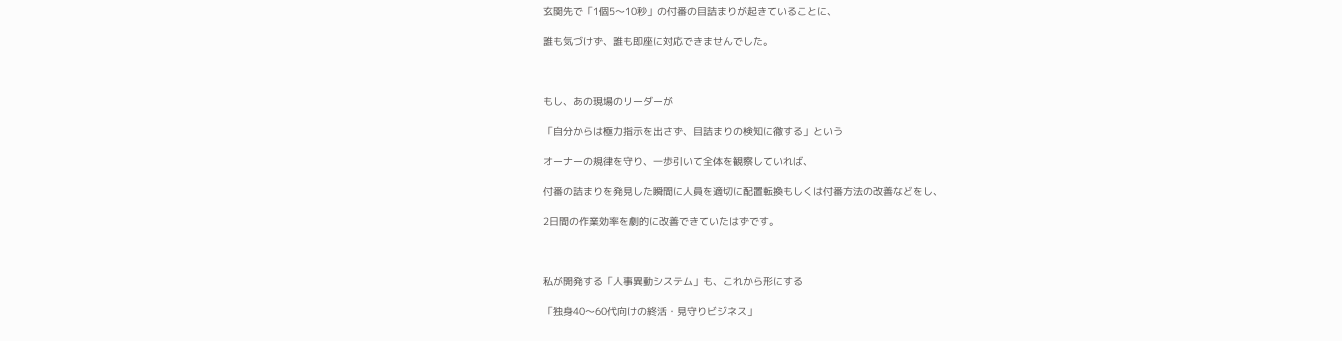玄関先で「1個5〜10秒」の付番の目詰まりが起きていることに、

誰も気づけず、誰も即座に対応できませんでした。



もし、あの現場のリーダーが

「自分からは極力指示を出さず、目詰まりの検知に徹する」という

オーナーの規律を守り、一歩引いて全体を観察していれば、

付番の詰まりを発見した瞬間に人員を適切に配置転換もしくは付番方法の改善などをし、

2日間の作業効率を劇的に改善できていたはずです。



私が開発する「人事異動システム」も、これから形にする

「独身40〜60代向けの終活・見守りビジネス」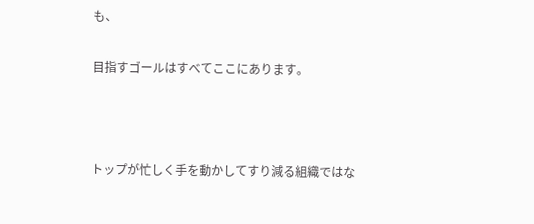も、

目指すゴールはすべてここにあります。



トップが忙しく手を動かしてすり減る組織ではな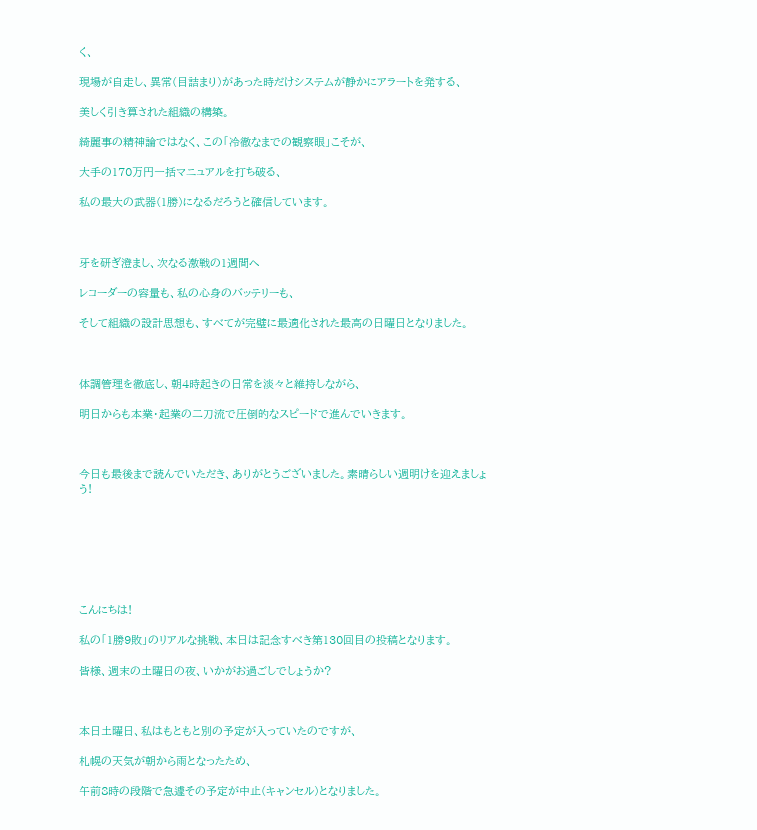く、

現場が自走し、異常(目詰まり)があった時だけシステムが静かにアラートを発する、

美しく引き算された組織の構築。

綺麗事の精神論ではなく、この「冷徹なまでの観察眼」こそが、

大手の170万円一括マニュアルを打ち破る、

私の最大の武器(1勝)になるだろうと確信しています。



牙を研ぎ澄まし、次なる激戦の1週間へ

レコーダーの容量も、私の心身のバッテリーも、

そして組織の設計思想も、すべてが完璧に最適化された最高の日曜日となりました。



体調管理を徹底し、朝4時起きの日常を淡々と維持しながら、

明日からも本業・起業の二刀流で圧倒的なスピードで進んでいきます。



今日も最後まで読んでいただき、ありがとうございました。素晴らしい週明けを迎えましょう!







こんにちは!

私の「1勝9敗」のリアルな挑戦、本日は記念すべき第130回目の投稿となります。

皆様、週末の土曜日の夜、いかがお過ごしでしょうか?



本日土曜日、私はもともと別の予定が入っていたのですが、

札幌の天気が朝から雨となったため、

午前8時の段階で急遽その予定が中止(キャンセル)となりました。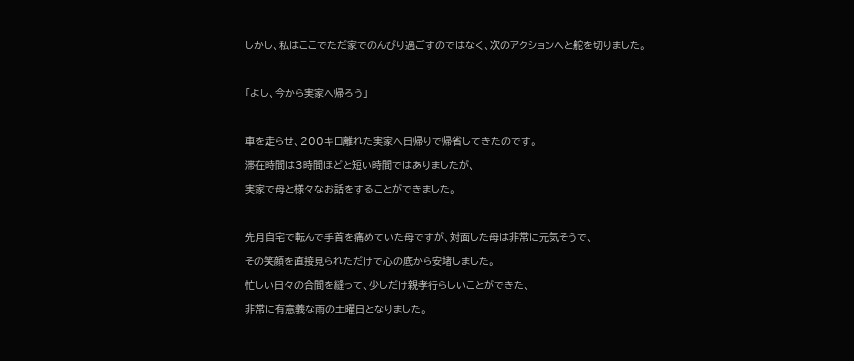しかし、私はここでただ家でのんびり過ごすのではなく、次のアクションへと舵を切りました。



「よし、今から実家へ帰ろう」



車を走らせ、200キロ離れた実家へ日帰りで帰省してきたのです。

滞在時間は3時間ほどと短い時間ではありましたが、

実家で母と様々なお話をすることができました。



先月自宅で転んで手首を痛めていた母ですが、対面した母は非常に元気そうで、

その笑顔を直接見られただけで心の底から安堵しました。

忙しい日々の合間を縫って、少しだけ親孝行らしいことができた、

非常に有意義な雨の土曜日となりました。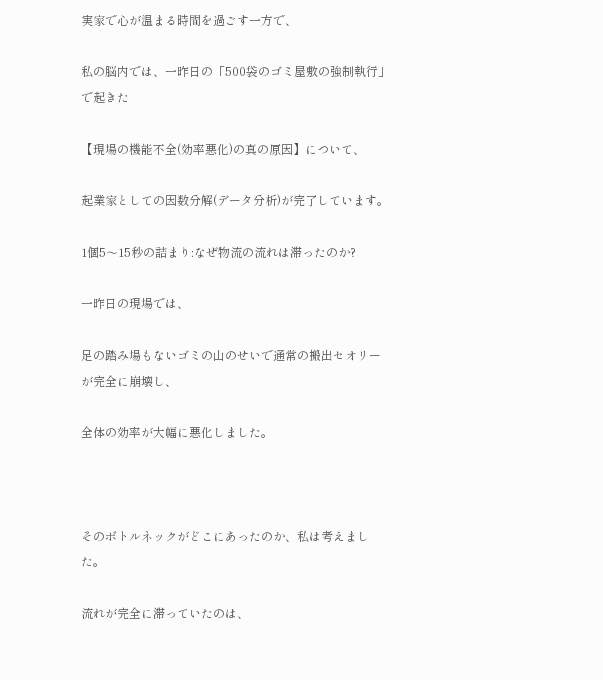実家で心が温まる時間を過ごす一方で、

私の脳内では、一昨日の「500袋のゴミ屋敷の強制執行」で起きた

【現場の機能不全(効率悪化)の真の原因】について、

起業家としての因数分解(データ分析)が完了しています。

1個5〜15秒の詰まり:なぜ物流の流れは滞ったのか?

一昨日の現場では、

足の踏み場もないゴミの山のせいで通常の搬出セオリーが完全に崩壊し、

全体の効率が大幅に悪化しました。



そのボトルネックがどこにあったのか、私は考えました。

流れが完全に滞っていたのは、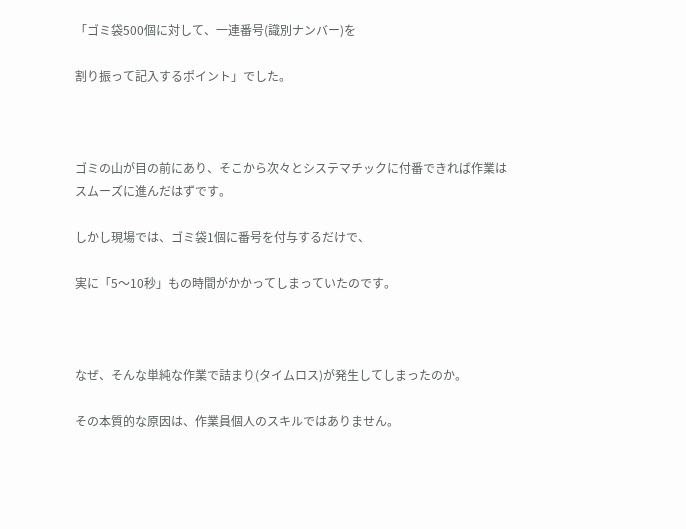「ゴミ袋500個に対して、一連番号(識別ナンバー)を

割り振って記入するポイント」でした。



ゴミの山が目の前にあり、そこから次々とシステマチックに付番できれば作業はスムーズに進んだはずです。

しかし現場では、ゴミ袋1個に番号を付与するだけで、

実に「5〜10秒」もの時間がかかってしまっていたのです。



なぜ、そんな単純な作業で詰まり(タイムロス)が発生してしまったのか。

その本質的な原因は、作業員個人のスキルではありません。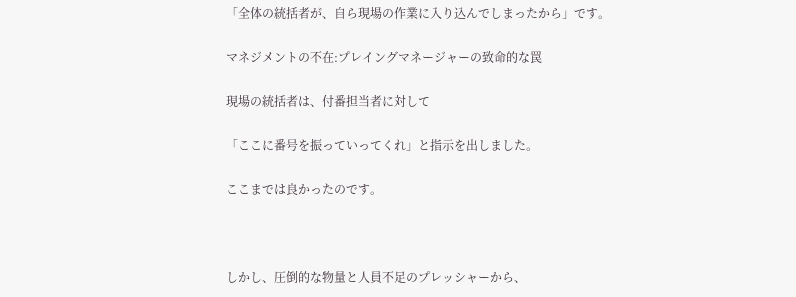「全体の統括者が、自ら現場の作業に入り込んでしまったから」です。

マネジメントの不在:プレイングマネージャーの致命的な罠

現場の統括者は、付番担当者に対して

「ここに番号を振っていってくれ」と指示を出しました。

ここまでは良かったのです。



しかし、圧倒的な物量と人員不足のプレッシャーから、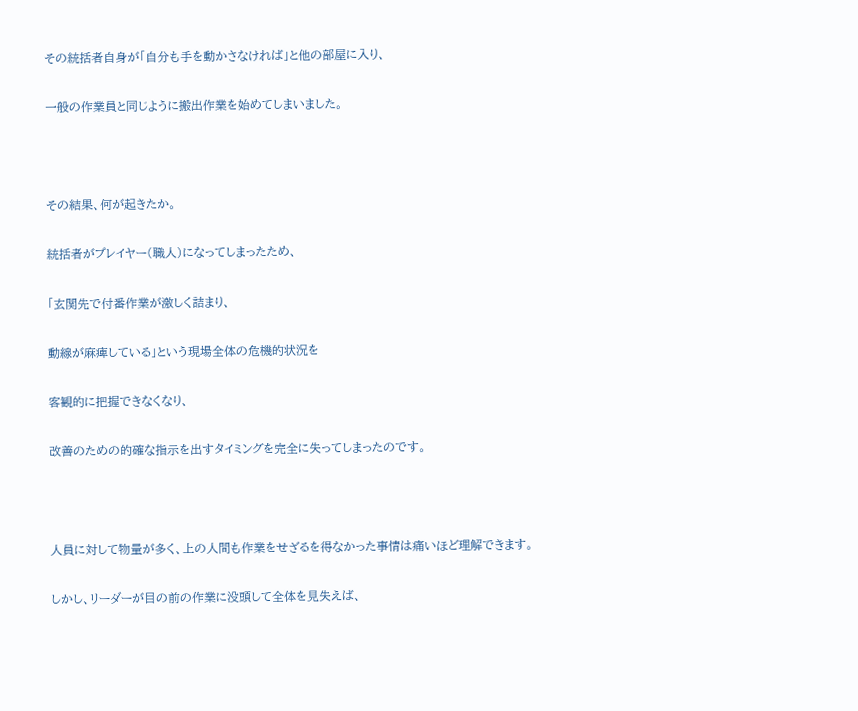その統括者自身が「自分も手を動かさなければ」と他の部屋に入り、

一般の作業員と同じように搬出作業を始めてしまいました。



その結果、何が起きたか。

統括者がプレイヤー(職人)になってしまったため、

「玄関先で付番作業が激しく詰まり、

動線が麻痺している」という現場全体の危機的状況を

客観的に把握できなくなり、

改善のための的確な指示を出すタイミングを完全に失ってしまったのです。



人員に対して物量が多く、上の人間も作業をせざるを得なかった事情は痛いほど理解できます。

しかし、リーダーが目の前の作業に没頭して全体を見失えば、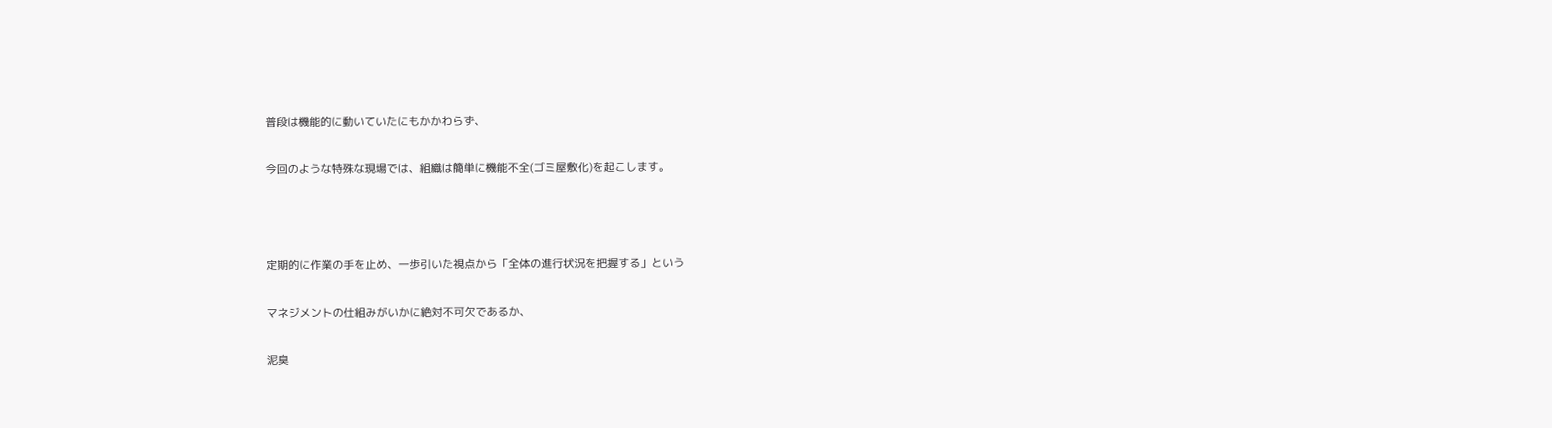普段は機能的に動いていたにもかかわらず、

今回のような特殊な現場では、組織は簡単に機能不全(ゴミ屋敷化)を起こします。



定期的に作業の手を止め、一歩引いた視点から「全体の進行状況を把握する」という

マネジメントの仕組みがいかに絶対不可欠であるか、

泥臭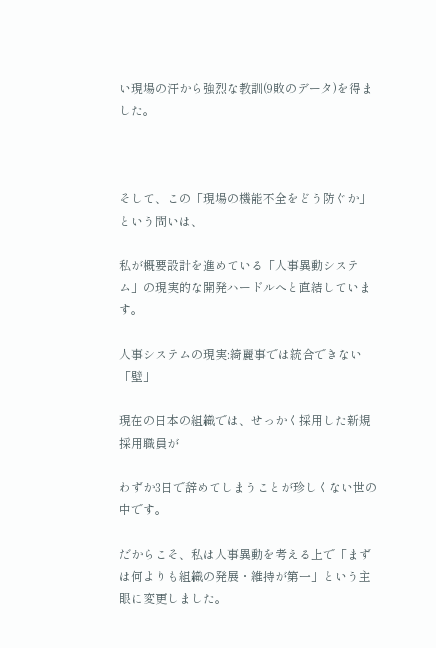い現場の汗から強烈な教訓(9敗のデータ)を得ました。



そして、この「現場の機能不全をどう防ぐか」という問いは、

私が概要設計を進めている「人事異動システム」の現実的な開発ハードルへと直結しています。

人事システムの現実:綺麗事では統合できない「壁」

現在の日本の組織では、せっかく採用した新規採用職員が

わずか3日で辞めてしまうことが珍しくない世の中です。

だからこそ、私は人事異動を考える上で「まずは何よりも組織の発展・維持が第一」という主眼に変更しました。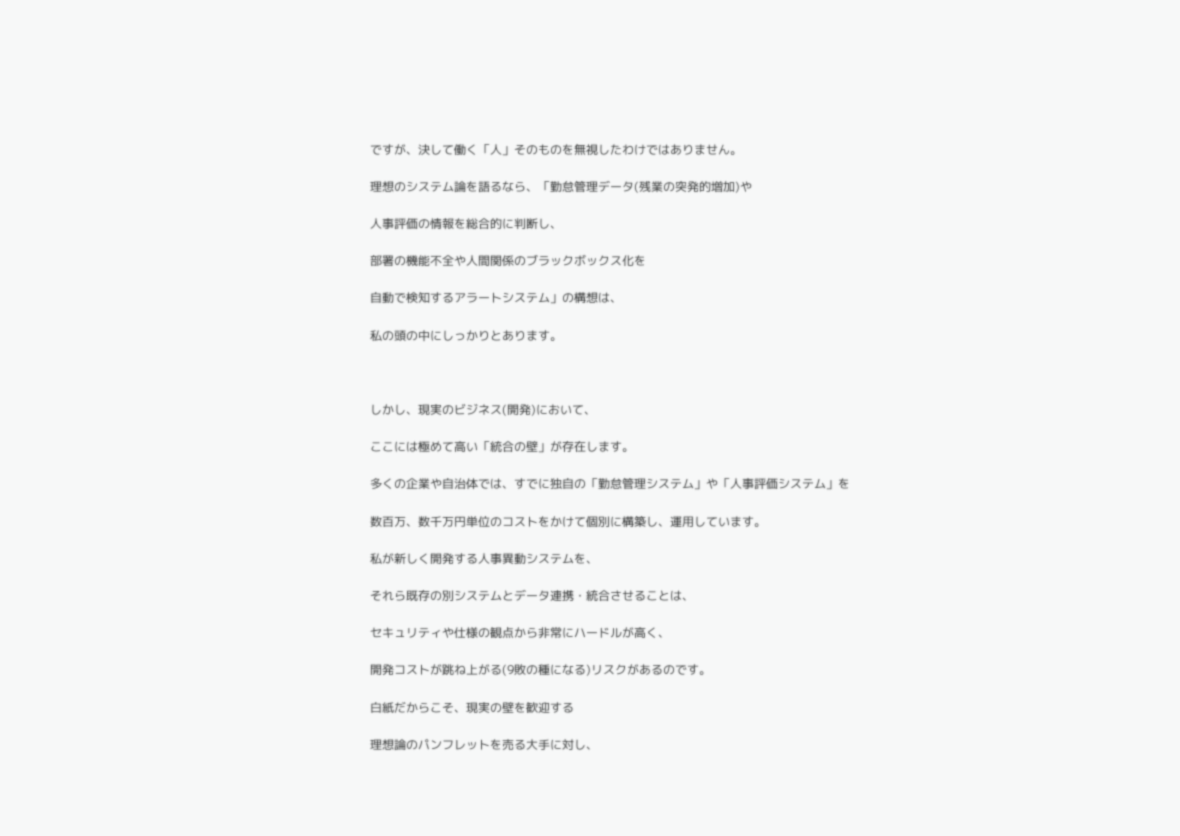ですが、決して働く「人」そのものを無視したわけではありません。

理想のシステム論を語るなら、「勤怠管理データ(残業の突発的増加)や

人事評価の情報を総合的に判断し、

部署の機能不全や人間関係のブラックボックス化を

自動で検知するアラートシステム」の構想は、

私の頭の中にしっかりとあります。



しかし、現実のビジネス(開発)において、

ここには極めて高い「統合の壁」が存在します。

多くの企業や自治体では、すでに独自の「勤怠管理システム」や「人事評価システム」を

数百万、数千万円単位のコストをかけて個別に構築し、運用しています。

私が新しく開発する人事異動システムを、

それら既存の別システムとデータ連携・統合させることは、

セキュリティや仕様の観点から非常にハードルが高く、

開発コストが跳ね上がる(9敗の種になる)リスクがあるのです。

白紙だからこそ、現実の壁を歓迎する

理想論のパンフレットを売る大手に対し、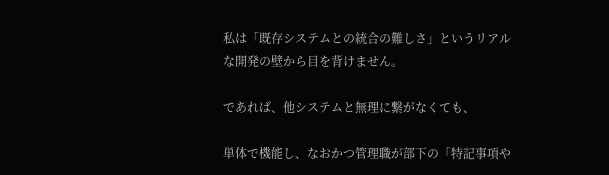私は「既存システムとの統合の難しさ」というリアルな開発の壁から目を背けません。

であれば、他システムと無理に繋がなくても、

単体で機能し、なおかつ管理職が部下の「特記事項や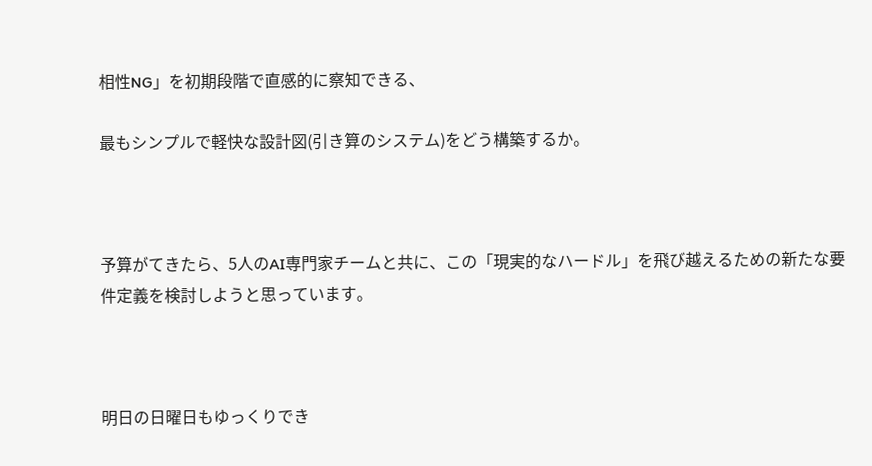相性NG」を初期段階で直感的に察知できる、

最もシンプルで軽快な設計図(引き算のシステム)をどう構築するか。



予算がてきたら、5人のAI専門家チームと共に、この「現実的なハードル」を飛び越えるための新たな要件定義を検討しようと思っています。



明日の日曜日もゆっくりでき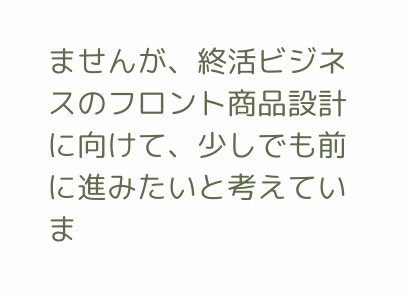ませんが、終活ビジネスのフロント商品設計に向けて、少しでも前に進みたいと考えていま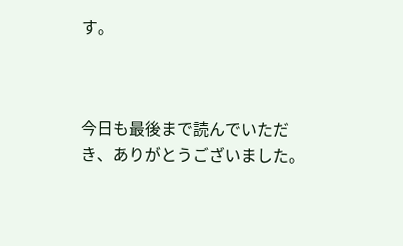す。



今日も最後まで読んでいただき、ありがとうございました。